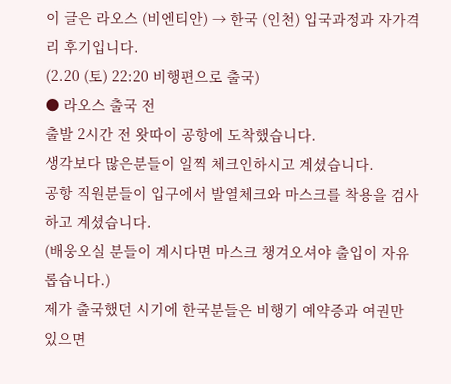이 글은 라오스 (비엔티안) → 한국 (인천) 입국과정과 자가격리 후기입니다.
(2.20 (토) 22:20 비행편으로 출국)
● 라오스 출국 전
출발 2시간 전 왓따이 공항에 도착했습니다.
생각보다 많은분들이 일찍 체크인하시고 계셨습니다.
공항 직원분들이 입구에서 발열체크와 마스크를 착용을 검사하고 계셨습니다.
(배웅오실 분들이 계시다면 마스크 챙겨오셔야 출입이 자유롭습니다.)
제가 출국했던 시기에 한국분들은 비행기 예약증과 여권만 있으면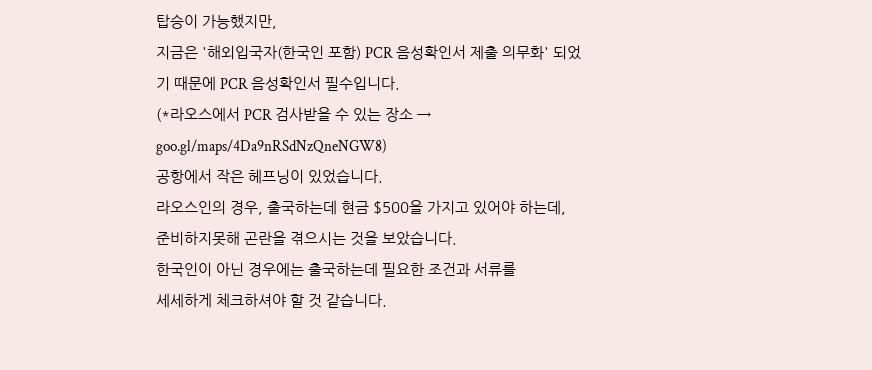탑승이 가능했지만,
지금은 '해외입국자(한국인 포함) PCR 음성확인서 제출 의무화' 되었기 때문에 PCR 음성확인서 필수입니다.
(*라오스에서 PCR 검사받을 수 있는 장소 → goo.gl/maps/4Da9nRSdNzQneNGW8)
공항에서 작은 헤프닝이 있었습니다.
라오스인의 경우, 출국하는데 현금 $500을 가지고 있어야 하는데,
준비하지못해 곤란을 겪으시는 것을 보았습니다.
한국인이 아닌 경우에는 출국하는데 필요한 조건과 서류를
세세하게 체크하셔야 할 것 같습니다.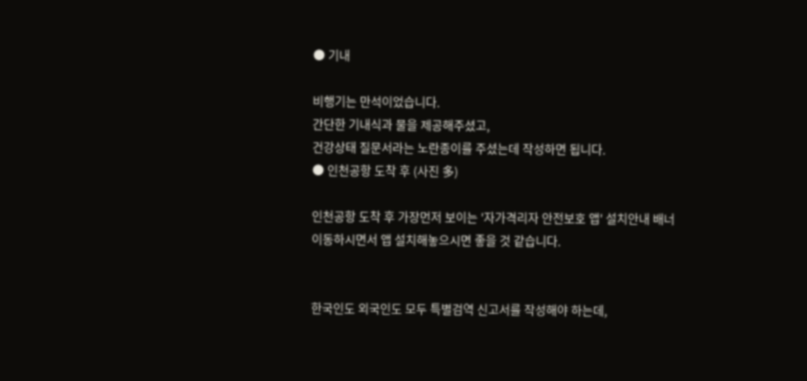● 기내

비행기는 만석이었습니다.
간단한 기내식과 물을 제공해주셨고,
건강상태 질문서라는 노란종이를 주셨는데 작성하면 됩니다.
● 인천공항 도착 후 (사진 多)

인천공항 도착 후 가장먼저 보이는 '자가격리자 안전보호 앱' 설치안내 배너
이동하시면서 앱 설치해놓으시면 좋을 것 같습니다.


한국인도 외국인도 모두 특별검역 신고서를 작성해야 하는데,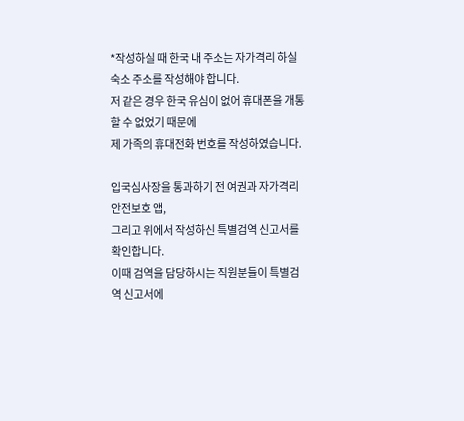*작성하실 때 한국 내 주소는 자가격리 하실 숙소 주소를 작성해야 합니다.
저 같은 경우 한국 유심이 없어 휴대폰을 개통할 수 없었기 때문에
제 가족의 휴대전화 번호를 작성하였습니다.

입국심사장을 통과하기 전 여권과 자가격리 안전보호 앱,
그리고 위에서 작성하신 특별검역 신고서를 확인합니다.
이때 검역을 담당하시는 직원분들이 특별검역 신고서에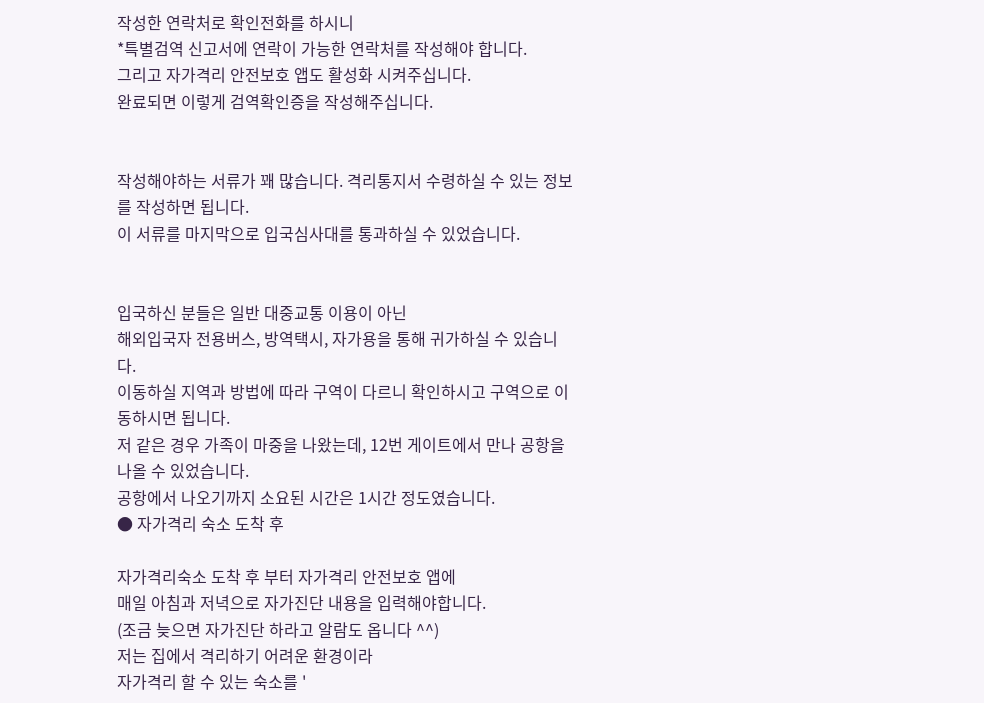작성한 연락처로 확인전화를 하시니
*특별검역 신고서에 연락이 가능한 연락처를 작성해야 합니다.
그리고 자가격리 안전보호 앱도 활성화 시켜주십니다.
완료되면 이렇게 검역확인증을 작성해주십니다.


작성해야하는 서류가 꽤 많습니다. 격리통지서 수령하실 수 있는 정보를 작성하면 됩니다.
이 서류를 마지막으로 입국심사대를 통과하실 수 있었습니다.


입국하신 분들은 일반 대중교통 이용이 아닌
해외입국자 전용버스, 방역택시, 자가용을 통해 귀가하실 수 있습니다.
이동하실 지역과 방법에 따라 구역이 다르니 확인하시고 구역으로 이동하시면 됩니다.
저 같은 경우 가족이 마중을 나왔는데, 12번 게이트에서 만나 공항을 나올 수 있었습니다.
공항에서 나오기까지 소요된 시간은 1시간 정도였습니다.
● 자가격리 숙소 도착 후

자가격리숙소 도착 후 부터 자가격리 안전보호 앱에
매일 아침과 저녁으로 자가진단 내용을 입력해야합니다.
(조금 늦으면 자가진단 하라고 알람도 옵니다 ^^)
저는 집에서 격리하기 어려운 환경이라
자가격리 할 수 있는 숙소를 '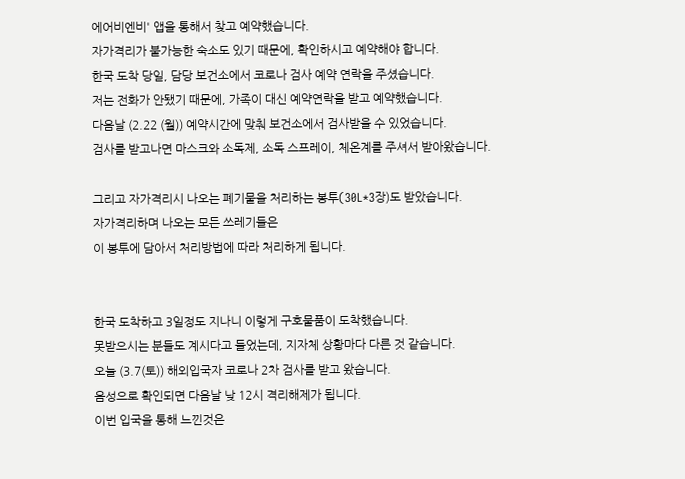에어비엔비' 앱을 통해서 찾고 예약했습니다.
자가격리가 불가능한 숙소도 있기 때문에, 확인하시고 예약해야 합니다.
한국 도착 당일, 담당 보건소에서 코로나 검사 예약 연락을 주셨습니다.
저는 전화가 안됐기 때문에, 가족이 대신 예약연락을 받고 예약했습니다.
다음날 (2.22 (월)) 예약시간에 맞춰 보건소에서 검사받을 수 있었습니다.
검사를 받고나면 마스크와 소독제, 소독 스프레이, 체온계를 주셔서 받아왔습니다.

그리고 자가격리시 나오는 폐기물을 처리하는 봉투(30L*3장)도 받았습니다.
자가격리하며 나오는 모든 쓰레기들은
이 봉투에 담아서 처리방법에 따라 처리하게 됩니다.


한국 도착하고 3일정도 지나니 이렇게 구호물품이 도착했습니다.
못받으시는 분들도 계시다고 들었는데, 지자체 상황마다 다른 것 같습니다.
오늘 (3.7(토)) 해외입국자 코로나 2차 검사를 받고 왔습니다.
음성으로 확인되면 다음날 낮 12시 격리해제가 됩니다.
이번 입국을 통해 느낀것은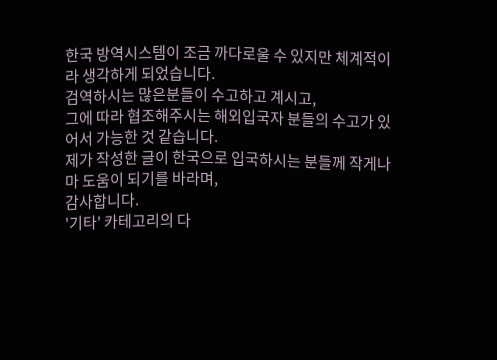한국 방역시스템이 조금 까다로울 수 있지만 체계적이라 생각하게 되었습니다.
검역하시는 많은분들이 수고하고 계시고,
그에 따라 협조해주시는 해외입국자 분들의 수고가 있어서 가능한 것 같습니다.
제가 작성한 글이 한국으로 입국하시는 분들께 작게나마 도움이 되기를 바라며,
감사합니다.
'기타' 카테고리의 다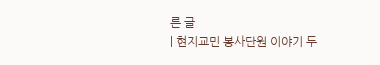른 글
| 현지교민 봉사단원 이야기 두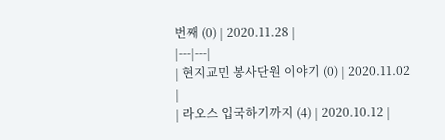번째 (0) | 2020.11.28 |
|---|---|
| 현지교민 봉사단원 이야기 (0) | 2020.11.02 |
| 라오스 입국하기까지 (4) | 2020.10.12 |